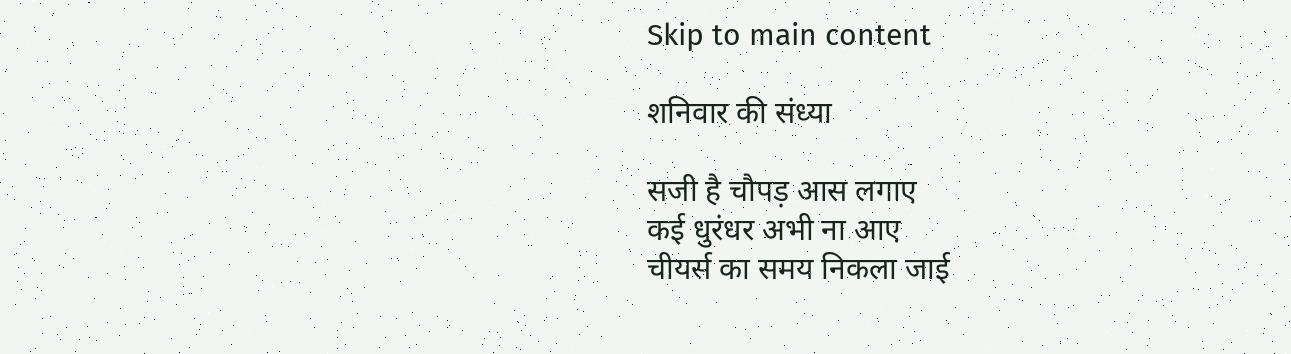Skip to main content

शनिवार की संध्या

सजी है चौपड़ आस लगाए
कई धुरंधर अभी ना आए
चीयर्स का समय निकला जाई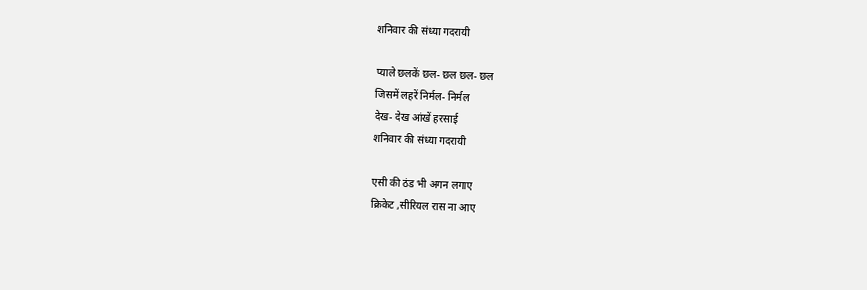शनिवार की संध्या गदरायी

प्याले छलकें छल- छल छल- छल
जिसमें लहरें निर्मल- निर्मल
देख- देख आंखें हरसाई
शनिवार की संध्या गदरायी

एसी की ठंड भी अगन लगाए
क्रिकेट ,सीरियल रास ना आए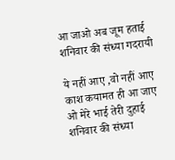आ जाओ अब जूम हताई
शनिवार की संध्या गदरायी

ये नहीं आए ,वो नहीं आए
काश कयामत ही आ जाए
ओ मेरे भाई तेरी दुहाई
शनिवार की संध्या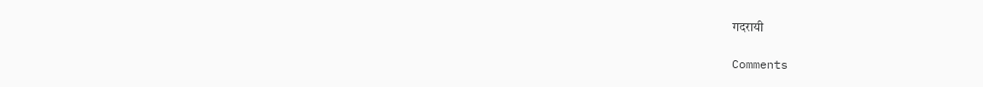गदरायी

Comments